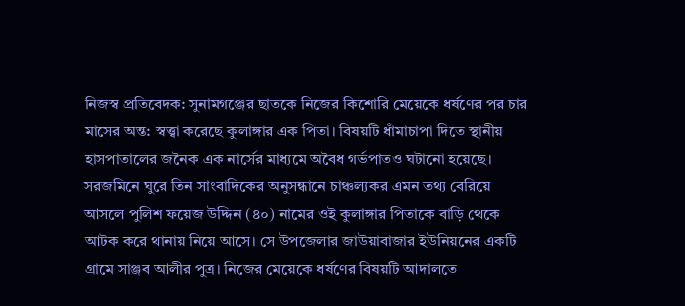নিজস্ব প্রতিবেদক: সুনামগঞ্জের ছাতকে নিজের কিশোরি মেয়েকে ধর্ষণের পর চার মাসের অন্ত: স্বত্ত্বা করেছে কুলাঙ্গার এক পিতা। বিষয়টি ধাঁমাচাপা দিতে স্থানীয় হাসপাতালের জনৈক এক নার্সের মাধ্যমে অবৈধ গর্ভপাতও ঘটানো হয়েছে। সরজমিনে ঘুরে তিন সাংবাদিকের অনুসন্ধানে চাঞ্চল্যকর এমন তথ্য বেরিয়ে আসলে পুলিশ ফয়েজ উদ্দিন (৪০) নামের ওই কুলাঙ্গার পিতাকে বাড়ি থেকে আটক করে থানায় নিয়ে আসে। সে উপজেলার জাউয়াবাজার ইউনিয়নের একটি গ্রামে সাঞ্জব আলীর পুত্র। নিজের মেয়েকে ধর্ষণের বিষয়টি আদালতে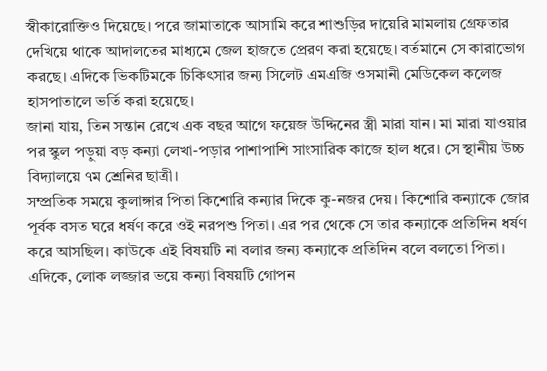স্বীকারোক্তিও দিয়েছে। পরে জামাতাকে আসামি করে শাশুড়ির দায়েরি মামলায় গ্রেফতার দেখিয়ে থাকে আদালতের মাধ্যমে জেল হাজতে প্রেরণ করা হয়েছে। বর্তমানে সে কারাভোগ করছে। এদিকে ভিকটিমকে চিকিৎসার জন্য সিলেট এমএজি ওসমানী মেডিকেল কলেজ হাসপাতালে ভর্তি করা হয়েছে।
জানা যায়, তিন সন্তান রেখে এক বছর আগে ফয়েজ উদ্দিনের স্ত্রী মারা যান। মা মারা যাওয়ার পর স্কুল পড়ুয়া বড় কন্যা লেখা-পড়ার পাশাপাশি সাংসারিক কাজে হাল ধরে। সে স্থানীয় উচ্চ বিদ্যালয়ে ৭ম শ্রেনির ছাত্রী।
সম্প্রতিক সময়ে কুলাঙ্গার পিতা কিশোরি কন্যার দিকে কু-নজর দেয়। কিশোরি কন্যাকে জোর পূর্বক বসত ঘরে ধর্ষণ করে ওই নরপশু পিতা। এর পর থেকে সে তার কন্যাকে প্রতিদিন ধর্ষণ করে আসছিল। কাউকে এই বিষয়টি না বলার জন্য কন্যাকে প্রতিদিন বলে বলতো পিতা। এদিকে, লোক লজ্জার ভয়ে কন্যা বিষয়টি গোপন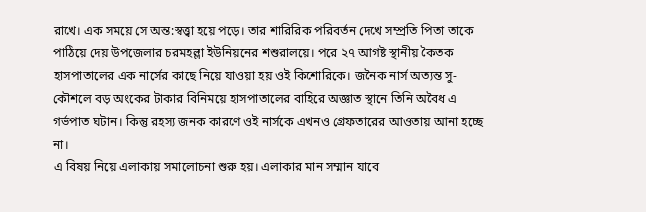রাখে। এক সময়ে সে অন্ত:স্বত্ত্বা হয়ে পড়ে। তার শারিরিক পরিবর্তন দেখে সম্প্রতি পিতা তাকে পাঠিয়ে দেয় উপজেলার চরমহল্লা ইউনিয়নের শশুরালয়ে। পরে ২৭ আগষ্ট স্থানীয় কৈতক হাসপাতালের এক নার্সের কাছে নিয়ে যাওয়া হয় ওই কিশোরিকে। জনৈক নার্স অত্যন্ত সু-কৌশলে বড় অংকের টাকার বিনিময়ে হাসপাতালের বাহিরে অজ্ঞাত স্থানে তিনি অবৈধ এ গর্ভপাত ঘটান। কিন্তু রহস্য জনক কারণে ওই নার্সকে এখনও গ্রেফতারের আওতায় আনা হচ্ছে না।
এ বিষয় নিয়ে এলাকায় সমালোচনা শুরু হয়। এলাকার মান সম্মান যাবে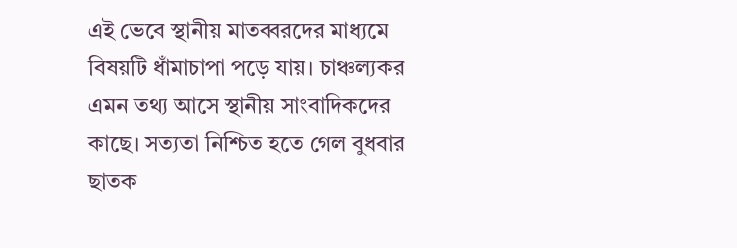এই ভেবে স্থানীয় মাতব্বরদের মাধ্যমে বিষয়টি ধাঁমাচাপা পড়ে যায়। চাঞ্চল্যকর এমন তথ্য আসে স্থানীয় সাংবাদিকদের কাছে। সত্যতা নিশ্চিত হতে গেল বুধবার ছাতক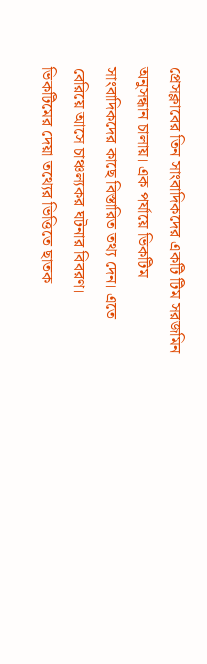প্রেসক্লাবের তিন সাংবাদিকদের একটি টিম সরজমিন অনুসন্ধান চালায়। এক পর্যায়ে ভিকটিম সাংবাদিকদের কাছে বিস্তারিত তথ্য দেন। এতে বেরিয়ে আসে চাঞ্চল্যকর ঘটনার বিবরণ। ভিকটিমের দেয়া তথ্যের ভিত্তিতে ছাতক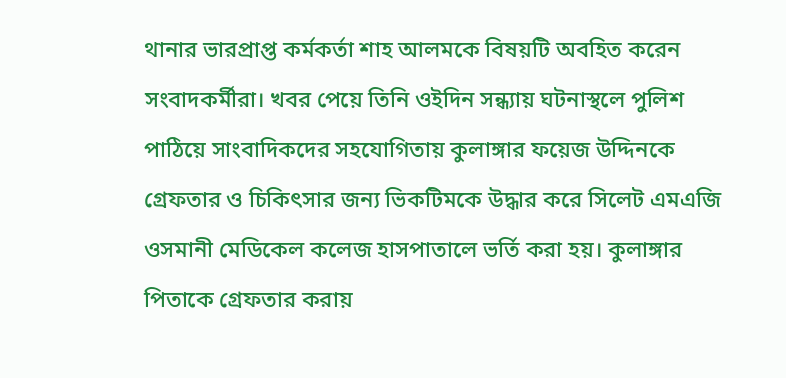থানার ভারপ্রাপ্ত কর্মকর্তা শাহ আলমকে বিষয়টি অবহিত করেন সংবাদকর্মীরা। খবর পেয়ে তিনি ওইদিন সন্ধ্যায় ঘটনাস্থলে পুলিশ পাঠিয়ে সাংবাদিকদের সহযোগিতায় কুলাঙ্গার ফয়েজ উদ্দিনকে গ্রেফতার ও চিকিৎসার জন্য ভিকটিমকে উদ্ধার করে সিলেট এমএজি ওসমানী মেডিকেল কলেজ হাসপাতালে ভর্তি করা হয়। কুলাঙ্গার পিতাকে গ্রেফতার করায়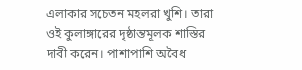এলাকার সচেতন মহলরা খুশি। তারা ওই কুলাঙ্গারের দৃষ্ঠান্তমূলক শাস্তির দাবী করেন। পাশাপাশি অবৈধ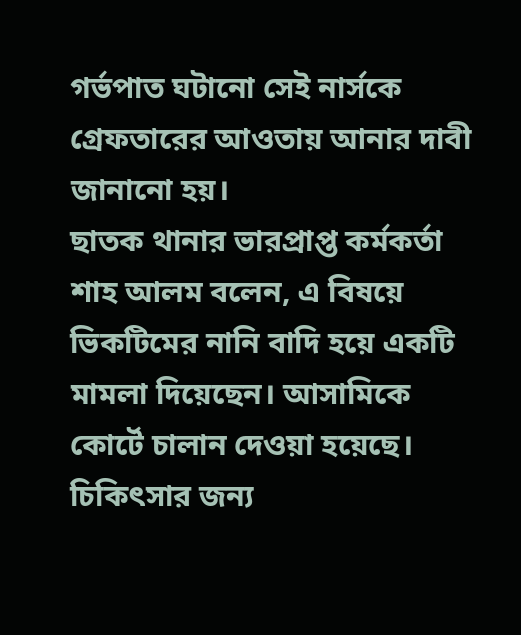গর্ভপাত ঘটানো সেই নার্সকে গ্রেফতারের আওতায় আনার দাবী জানানো হয়।
ছাতক থানার ভারপ্রাপ্ত কর্মকর্তা শাহ আলম বলেন, এ বিষয়ে ভিকটিমের নানি বাদি হয়ে একটি মামলা দিয়েছেন। আসামিকে কোর্টে চালান দেওয়া হয়েছে। চিকিৎসার জন্য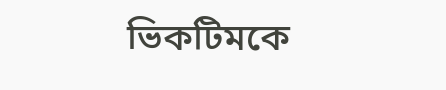ভিকটিমকে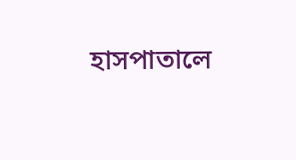হাসপাতালে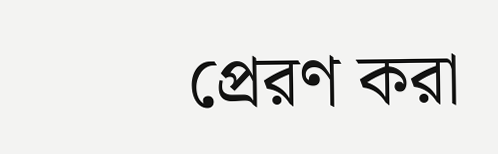প্রেরণ করা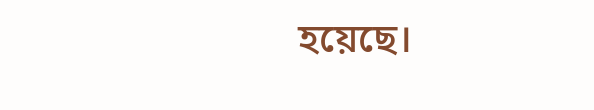হয়েছে।